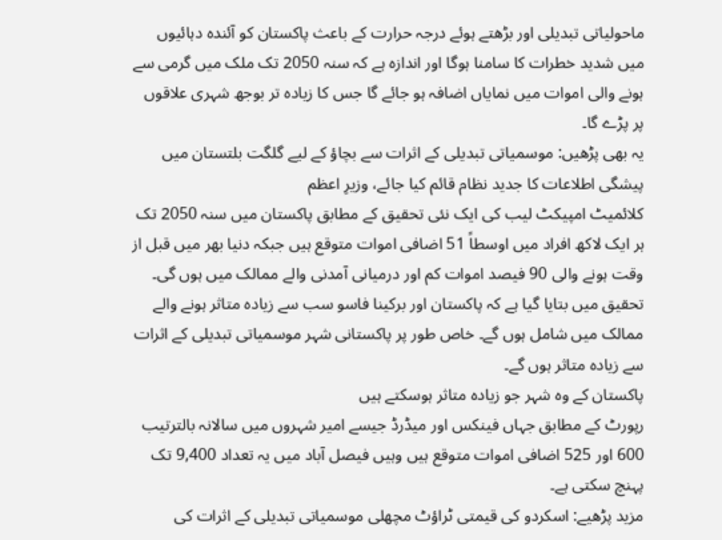ماحولیاتی تبدیلی اور بڑھتے ہوئے درجہ حرارت کے باعث پاکستان کو آئندہ دہائیوں میں شدید خطرات کا سامنا ہوگا اور اندازہ ہے کہ سنہ 2050 تک ملک میں گرمی سے ہونے والی اموات میں نمایاں اضافہ ہو جائے گا جس کا زیادہ تر بوجھ شہری علاقوں پر پڑے گا۔
یہ بھی پڑھیں: موسمیاتی تبدیلی کے اثرات سے بچاؤ کے لیے گلگت بلتستان میں پیشگی اطلاعات کا جدید نظام قائم کیا جائے، وزیرِ اعظم
کلائمیٹ امپیکٹ لیب کی ایک نئی تحقیق کے مطابق پاکستان میں سنہ 2050 تک ہر ایک لاکھ افراد میں اوسطاً 51 اضافی اموات متوقع ہیں جبکہ دنیا بھر میں قبل از وقت ہونے والی 90 فیصد اموات کم اور درمیانی آمدنی والے ممالک میں ہوں گی۔
تحقیق میں بتایا گیا ہے کہ پاکستان اور برکینا فاسو سب سے زیادہ متاثر ہونے والے ممالک میں شامل ہوں گے۔ خاص طور پر پاکستانی شہر موسمیاتی تبدیلی کے اثرات سے زیادہ متاثر ہوں گے۔
پاکستان کے وہ شہر جو زیادہ متاثر ہوسکتے ہیں
رپورٹ کے مطابق جہاں فینکس اور میڈرڈ جیسے امیر شہروں میں سالانہ بالترتیب 600 اور 525 اضافی اموات متوقع ہیں وہیں فیصل آباد میں یہ تعداد 9,400 تک پہنچ سکتی ہے۔
مزید پڑھیے: اسکردو کی قیمتی ٹراؤٹ مچھلی موسمیاتی تبدیلی کے اثرات کی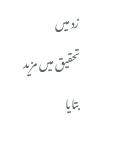زد میں
تحقیق میں مزید بتایا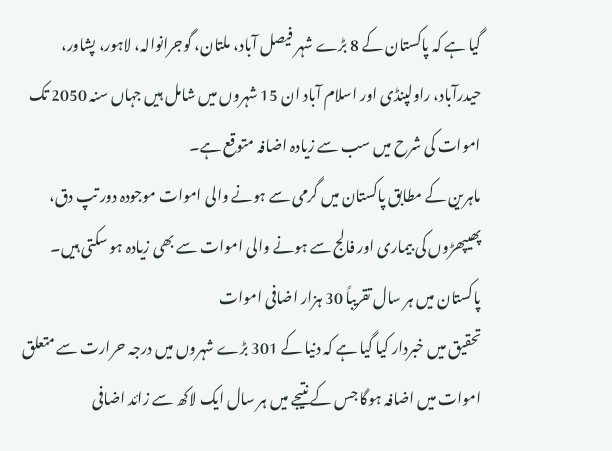گیا ہے کہ پاکستان کے 8 بڑے شہر فیصل آباد، ملتان، گوجرانوالہ، لاہور، پشاور، حیدرآباد، راولپنڈی اور اسلام آباد ان 15 شہروں میں شامل ہیں جہاں سنہ 2050 تک اموات کی شرح میں سب سے زیادہ اضافہ متوقع ہے۔
ماہرین کے مطابق پاکستان میں گرمی سے ہونے والی اموات موجودہ دور تپ دق، پھیپھڑوں کی بیماری اور فالج سے ہونے والی اموات سے بھی زیادہ ہو سکتی ہیں۔
پاکستان میں ہر سال تقریباً 30 ہزار اضافی اموات
تحقیق میں خبردار کیا گیا ہے کہ دنیا کے 301 بڑے شہروں میں درجہ حرارت سے متعلق اموات میں اضافہ ہوگا جس کے نتیجے میں ہر سال ایک لاکھ سے زائد اضافی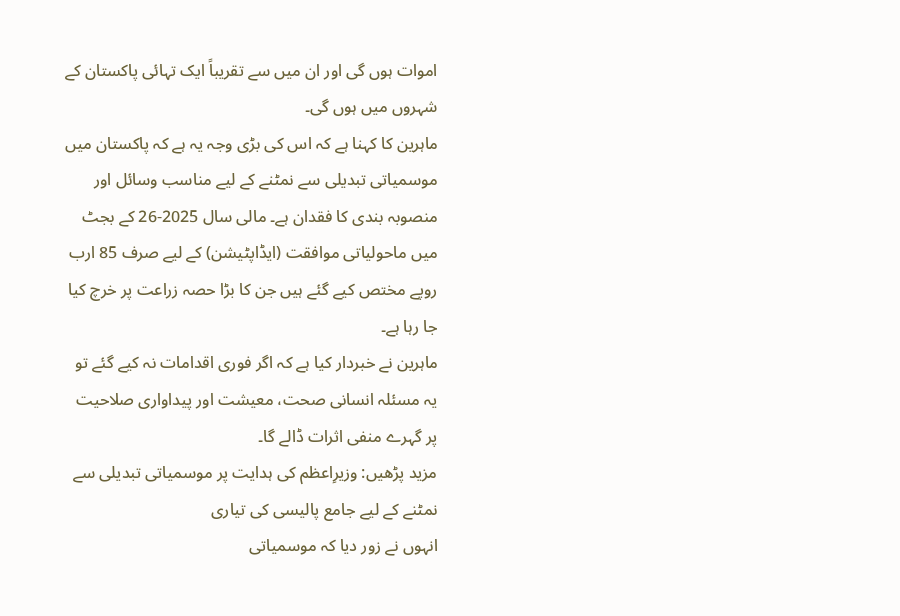اموات ہوں گی اور ان میں سے تقریباً ایک تہائی پاکستان کے شہروں میں ہوں گی۔
ماہرین کا کہنا ہے کہ اس کی بڑی وجہ یہ ہے کہ پاکستان میں موسمیاتی تبدیلی سے نمٹنے کے لیے مناسب وسائل اور منصوبہ بندی کا فقدان ہے۔ مالی سال 2025-26 کے بجٹ میں ماحولیاتی موافقت (ایڈاپٹیشن) کے لیے صرف 85 ارب روپے مختص کیے گئے ہیں جن کا بڑا حصہ زراعت پر خرچ کیا جا رہا ہے۔
ماہرین نے خبردار کیا ہے کہ اگر فوری اقدامات نہ کیے گئے تو یہ مسئلہ انسانی صحت، معیشت اور پیداواری صلاحیت پر گہرے منفی اثرات ڈالے گا۔
مزید پڑھیں: وزیرِاعظم کی ہدایت پر موسمیاتی تبدیلی سے نمٹنے کے لیے جامع پالیسی کی تیاری
انہوں نے زور دیا کہ موسمیاتی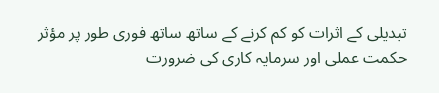تبدیلی کے اثرات کو کم کرنے کے ساتھ ساتھ فوری طور پر مؤثر حکمت عملی اور سرمایہ کاری کی ضرورت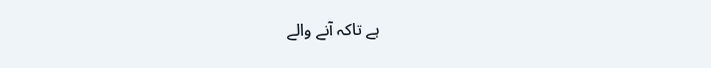ہے تاکہ آنے والے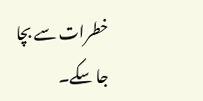خطرات سے بچا جا سکے۔